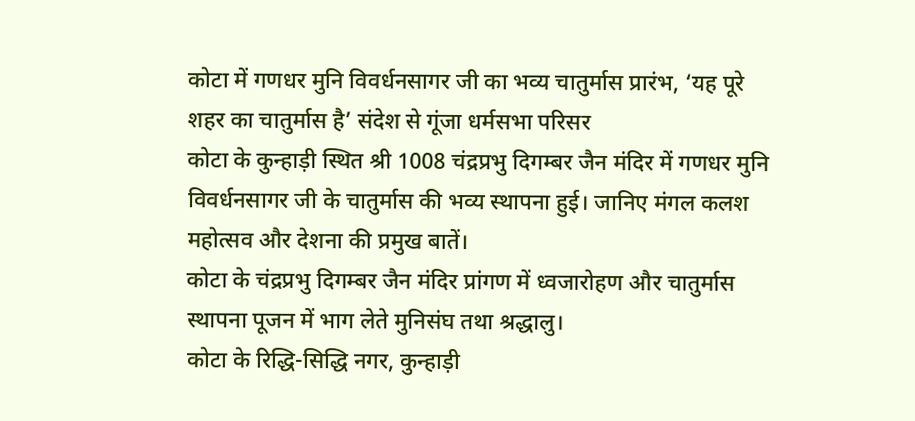कोटा में गणधर मुनि विवर्धनसागर जी का भव्य चातुर्मास प्रारंभ, ‘यह पूरे शहर का चातुर्मास है’ संदेश से गूंजा धर्मसभा परिसर
कोटा के कुन्हाड़ी स्थित श्री 1008 चंद्रप्रभु दिगम्बर जैन मंदिर में गणधर मुनि विवर्धनसागर जी के चातुर्मास की भव्य स्थापना हुई। जानिए मंगल कलश महोत्सव और देशना की प्रमुख बातें।
कोटा के चंद्रप्रभु दिगम्बर जैन मंदिर प्रांगण में ध्वजारोहण और चातुर्मास स्थापना पूजन में भाग लेते मुनिसंघ तथा श्रद्धालु।
कोटा के रिद्धि-सिद्धि नगर, कुन्हाड़ी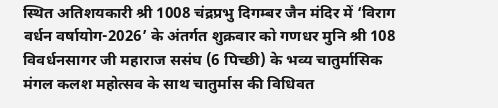स्थित अतिशयकारी श्री 1008 चंद्रप्रभु दिगम्बर जैन मंदिर में ‘विराग वर्धन वर्षायोग-2026’ के अंतर्गत शुक्रवार को गणधर मुनि श्री 108 विवर्धनसागर जी महाराज ससंघ (6 पिच्छी) के भव्य चातुर्मासिक मंगल कलश महोत्सव के साथ चातुर्मास की विधिवत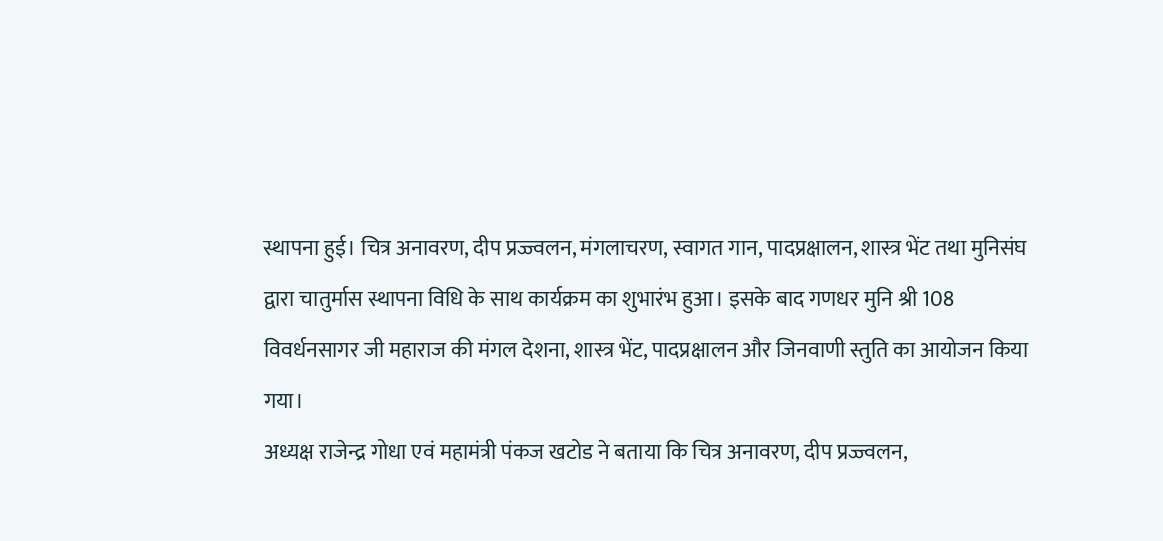स्थापना हुई। चित्र अनावरण, दीप प्रज्ज्वलन, मंगलाचरण, स्वागत गान, पादप्रक्षालन, शास्त्र भेंट तथा मुनिसंघ द्वारा चातुर्मास स्थापना विधि के साथ कार्यक्रम का शुभारंभ हुआ। इसके बाद गणधर मुनि श्री 108 विवर्धनसागर जी महाराज की मंगल देशना, शास्त्र भेंट, पादप्रक्षालन और जिनवाणी स्तुति का आयोजन किया गया।
अध्यक्ष राजेन्द्र गोधा एवं महामंत्री पंकज खटोड ने बताया कि चित्र अनावरण, दीप प्रज्ज्वलन,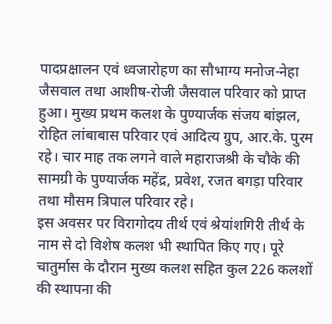पादप्रक्षालन एवं ध्वजारोहण का सौभाग्य मनोज-नेहा जैसवाल तथा आशीष-रोजी जैसवाल परिवार को प्राप्त हुआ। मुख्य प्रथम कलश के पुण्यार्जक संजय बांझल, रोहित लांबाबास परिवार एवं आदित्य ग्रुप, आर.के. पुरम रहे। चार माह तक लगने वाले महाराजश्री के चौके की सामग्री के पुण्यार्जक महेंद्र, प्रवेश, रजत बगड़ा परिवार तथा मौसम त्रिपाल परिवार रहे।
इस अवसर पर विरागोदय तीर्थ एवं श्रेयांशगिरी तीर्थ के नाम से दो विशेष कलश भी स्थापित किए गए। पूरे चातुर्मास के दौरान मुख्य कलश सहित कुल 226 कलशों की स्थापना की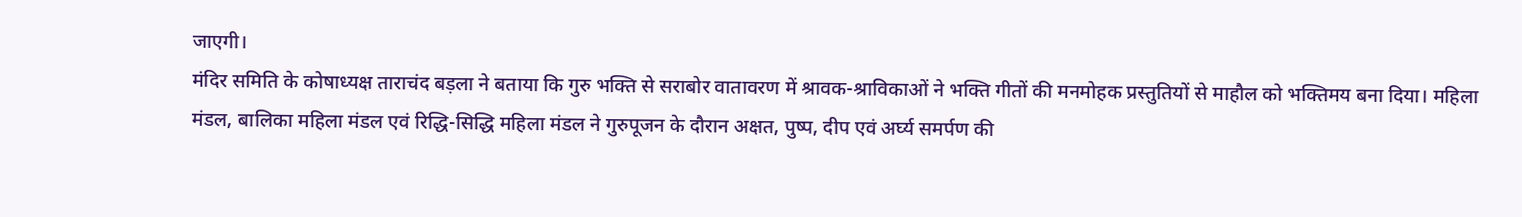जाएगी।
मंदिर समिति के कोषाध्यक्ष ताराचंद बड़ला ने बताया कि गुरु भक्ति से सराबोर वातावरण में श्रावक-श्राविकाओं ने भक्ति गीतों की मनमोहक प्रस्तुतियों से माहौल को भक्तिमय बना दिया। महिला मंडल, बालिका महिला मंडल एवं रिद्धि-सिद्धि महिला मंडल ने गुरुपूजन के दौरान अक्षत, पुष्प, दीप एवं अर्घ्य समर्पण की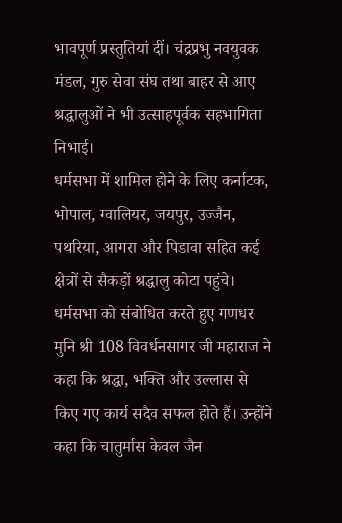भावपूर्ण प्रस्तुतियां दीं। चंद्रप्रभु नवयुवक मंडल, गुरु सेवा संघ तथा बाहर से आए श्रद्धालुओं ने भी उत्साहपूर्वक सहभागिता निभाई।
धर्मसभा में शामिल होने के लिए कर्नाटक, भोपाल, ग्वालियर, जयपुर, उज्जैन, पथरिया, आगरा और पिडावा सहित कई क्षेत्रों से सैकड़ों श्रद्धालु कोटा पहुंचे।
धर्मसभा को संबोधित करते हुए गणधर मुनि श्री 108 विवर्धनसागर जी महाराज ने कहा कि श्रद्धा, भक्ति और उल्लास से किए गए कार्य सदैव सफल होते हैं। उन्होंने कहा कि चातुर्मास केवल जैन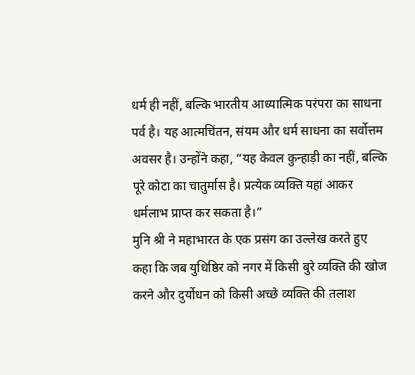धर्म ही नहीं, बल्कि भारतीय आध्यात्मिक परंपरा का साधना पर्व है। यह आत्मचिंतन, संयम और धर्म साधना का सर्वोत्तम अवसर है। उन्होंने कहा, “यह केवल कुन्हाड़ी का नहीं, बल्कि पूरे कोटा का चातुर्मास है। प्रत्येक व्यक्ति यहां आकर धर्मलाभ प्राप्त कर सकता है।”
मुनि श्री ने महाभारत के एक प्रसंग का उल्लेख करते हुए कहा कि जब युधिष्ठिर को नगर में किसी बुरे व्यक्ति की खोज करने और दुर्योधन को किसी अच्छे व्यक्ति की तलाश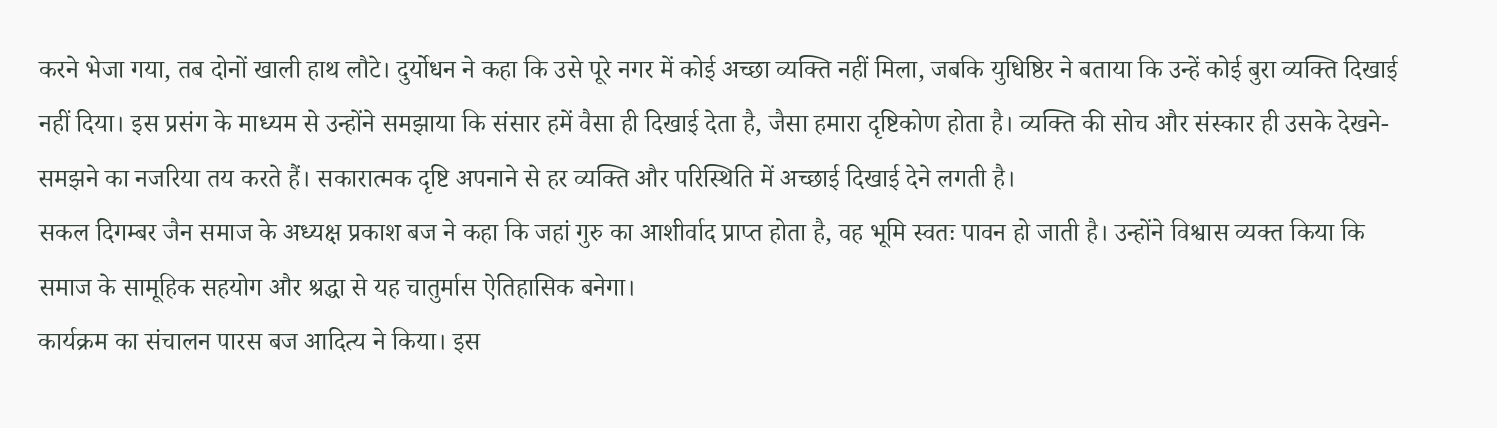करने भेजा गया, तब दोनों खाली हाथ लौटे। दुर्योधन ने कहा कि उसे पूरे नगर में कोई अच्छा व्यक्ति नहीं मिला, जबकि युधिष्ठिर ने बताया कि उन्हें कोई बुरा व्यक्ति दिखाई नहीं दिया। इस प्रसंग के माध्यम से उन्होंने समझाया कि संसार हमें वैसा ही दिखाई देता है, जैसा हमारा दृष्टिकोण होता है। व्यक्ति की सोच और संस्कार ही उसके देखने-समझने का नजरिया तय करते हैं। सकारात्मक दृष्टि अपनाने से हर व्यक्ति और परिस्थिति में अच्छाई दिखाई देने लगती है।
सकल दिगम्बर जैन समाज के अध्यक्ष प्रकाश बज ने कहा कि जहां गुरु का आशीर्वाद प्राप्त होता है, वह भूमि स्वतः पावन हो जाती है। उन्होंने विश्वास व्यक्त किया कि समाज के सामूहिक सहयोग और श्रद्धा से यह चातुर्मास ऐतिहासिक बनेगा।
कार्यक्रम का संचालन पारस बज आदित्य ने किया। इस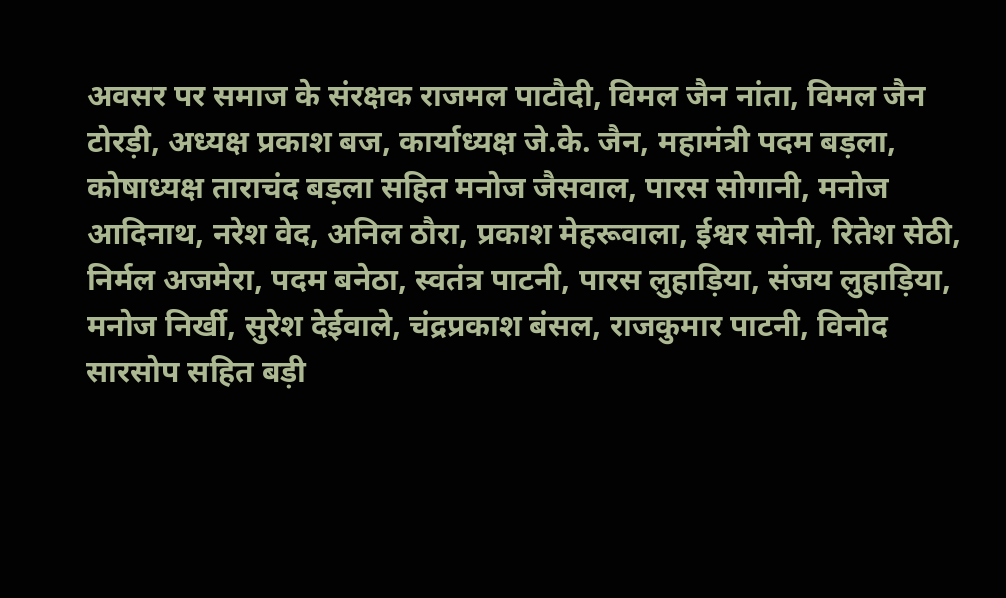अवसर पर समाज के संरक्षक राजमल पाटौदी, विमल जैन नांता, विमल जैन टोरड़ी, अध्यक्ष प्रकाश बज, कार्याध्यक्ष जे.के. जैन, महामंत्री पदम बड़ला, कोषाध्यक्ष ताराचंद बड़ला सहित मनोज जैसवाल, पारस सोगानी, मनोज आदिनाथ, नरेश वेद, अनिल ठौरा, प्रकाश मेहरूवाला, ईश्वर सोनी, रितेश सेठी, निर्मल अजमेरा, पदम बनेठा, स्वतंत्र पाटनी, पारस लुहाड़िया, संजय लुहाड़िया, मनोज निर्खी, सुरेश देईवाले, चंद्रप्रकाश बंसल, राजकुमार पाटनी, विनोद सारसोप सहित बड़ी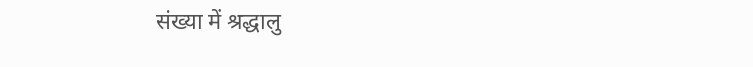संख्या में श्रद्धालु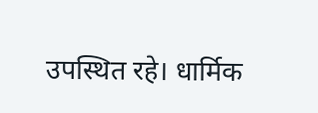उपस्थित रहे। धार्मिक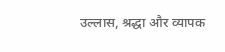उल्लास, श्रद्धा और व्यापक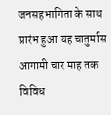जनसहभागिता के साथ प्रारंभ हुआ यह चातुर्मास आगामी चार माह तक विविध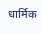धार्मिक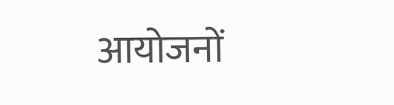आयोजनों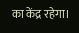का केंद्र रहेगा।